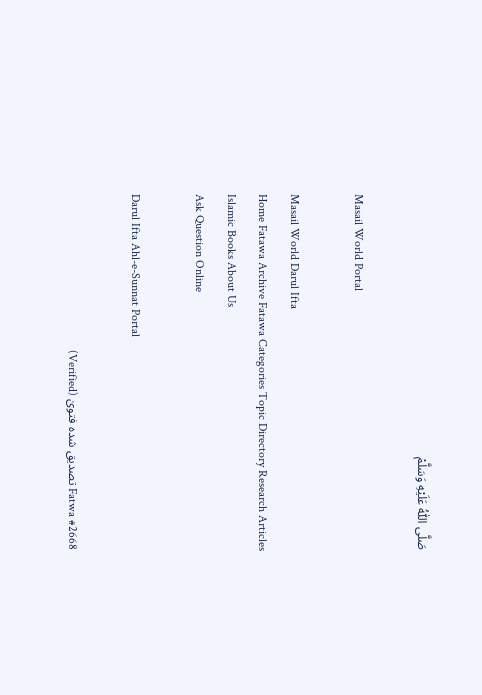صَلَّى اللّٰهُ عَلَيْهِ وَسَلَّمْ

Masail World Portal

Masail World Darul Ifta
Home Fatawa Archive Fatawa Categories Topic Directory Research Articles Islamic Books About Us
Ask Question Online

Darul Ifta Ahl-e-Sunnat Portal

Fatwa #2668 تصدیق شدہ فتویٰ (Verified)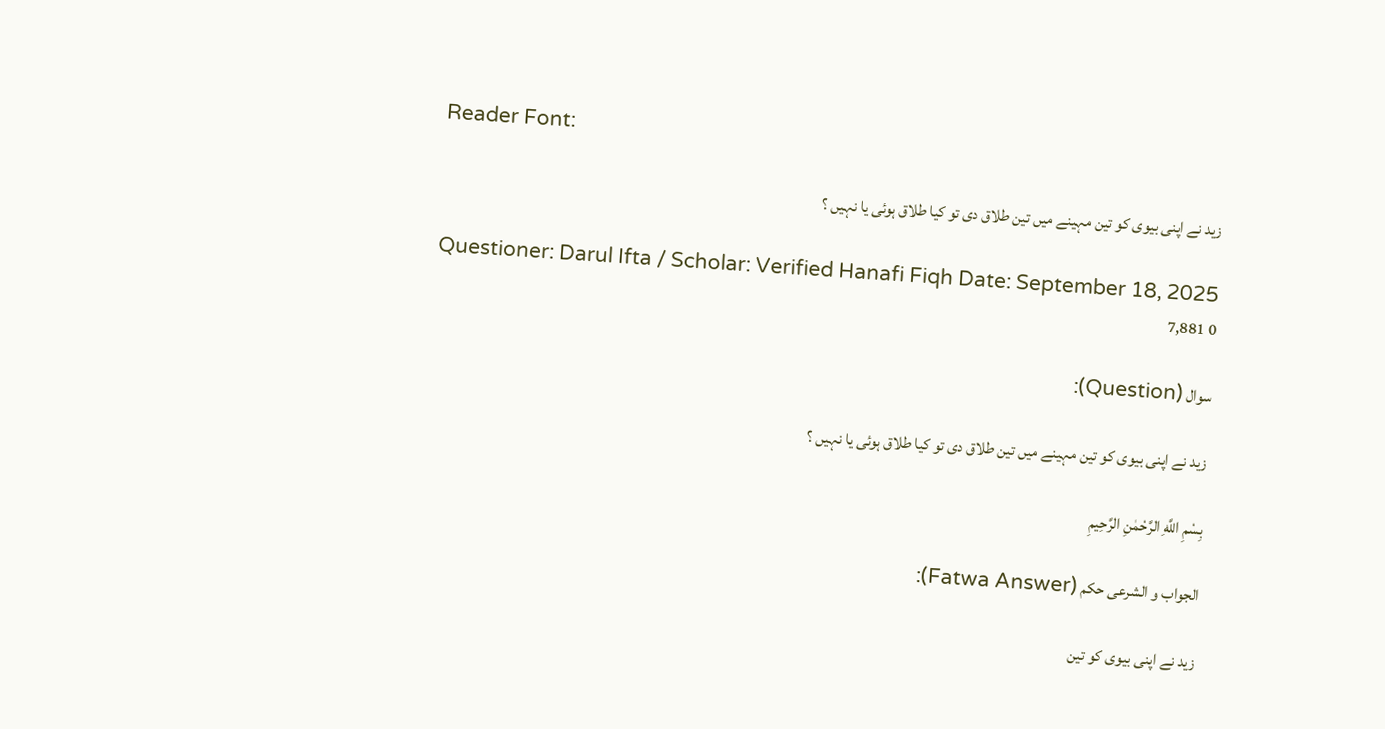Reader Font:

زید نے اپنی بیوی کو تین مہینے میں تین طلاق دی تو کیا طلاق ہوئی یا نہیں ؟

Questioner: Darul Ifta / Scholar: Verified Hanafi Fiqh Date: September 18, 2025
0 7,881

سوال (Question):

زید نے اپنی بیوی کو تین مہینے میں تین طلاق دی تو کیا طلاق ہوئی یا نہیں ؟

بِسْمِ اللَّهِ الرَّحْمٰنِ الرَّحِيمِ

الجواب و الشرعی حکم (Fatwa Answer):

زید نے اپنی بیوی کو تین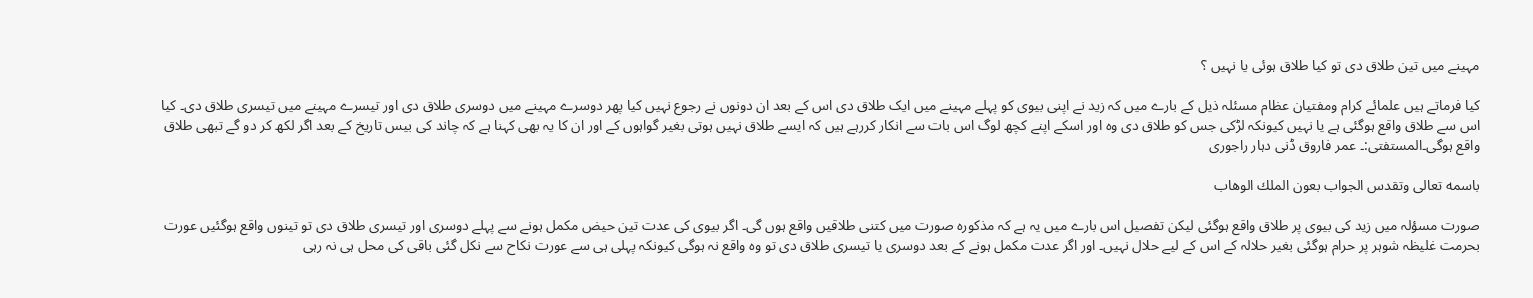مہینے میں تین طلاق دی تو کیا طلاق ہوئی یا نہیں ؟

کیا فرماتے ہیں علمائے کرام ومفتیان عظام مسئلہ ذیل کے بارے میں کہ زید نے اپنی بیوی کو پہلے مہینے میں ایک طلاق دی اس کے بعد ان دونوں نے رجوع نہیں کیا پھر دوسرے مہینے میں دوسری طلاق دی اور تیسرے مہینے میں تیسری طلاق دی۔ کیا اس سے طلاق واقع ہوگئی ہے یا نہیں کیونکہ لڑکی جس کو طلاق دی وہ اور اسکے اپنے کچھ لوگ اس بات سے انکار کررہے ہیں کہ ایسے طلاق نہیں ہوتی بغیر گواہوں کے اور ان کا یہ بھی کہنا ہے کہ چاند کی بیس تاریخ کے بعد اگر لکھ کر دو گے تبھی طلاق واقع ہوگی۔المستفتی:۔ عمر فاروق ڈنی دہار راجوری

باسمه تعالى وتقدس الجواب بعون الملك الوهاب

صورت مسؤلہ میں زید کی بیوی پر طلاق واقع ہوگئی لیکن تفصیل اس بارے میں یہ ہے کہ مذکورہ صورت میں کتنی طلاقیں واقع ہوں گی۔ اگر بیوی کی عدت تین حیض مکمل ہونے سے پہلے دوسری اور تیسری طلاق دی تو تینوں واقع ہوگئیں عورت بحرمت غلیظہ شوہر پر حرام ہوگئی بغیر حلالہ کے اس کے لیے حلال نہیں۔ اور اگر عدت مکمل ہونے کے بعد دوسری یا تیسری طلاق دی تو وہ واقع نہ ہوگی کیونکہ پہلی ہی سے عورت نکاح سے نکل گئی باقی کی محل ہی نہ رہی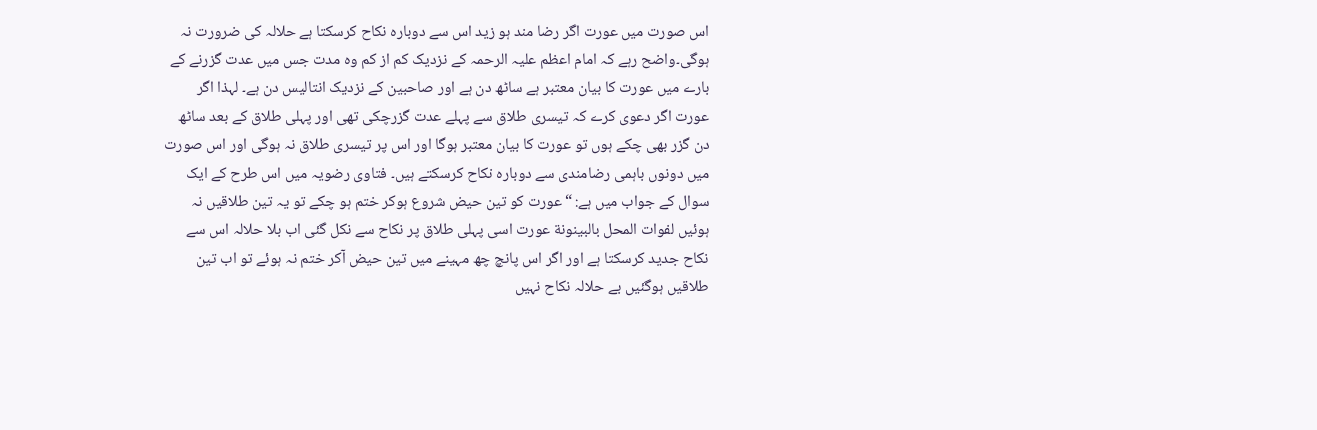اس صورت میں عورت اگر رضا مند ہو زید اس سے دوبارہ نکاح کرسکتا ہے حلالہ کی ضرورت نہ ہوگی۔واضح رہے کہ امام اعظم علیہ الرحمہ کے نزدیک کم از کم وہ مدت جس میں عدت گزرنے کے بارے میں عورت کا بیان معتبر ہے ساٹھ دن ہے اور صاحبین کے نزدیک انتالیس دن ہے۔ لہذا اگر عورت اگر دعوی کرے کہ تیسری طلاق سے پہلے عدت گزرچکی تھی اور پہلی طلاق کے بعد ساٹھ دن گزر بھی چکے ہوں تو عورت کا بیان معتبر ہوگا اور اس پر تیسری طلاق نہ ہوگی اور اس صورت میں دونوں باہمی رضامندی سے دوبارہ نکاح کرسکتے ہیں۔ فتاوی رضویہ میں اس طرح کے ایک سوال کے جواب میں ہے: “عورت کو تین حیض شروع ہوکر ختم ہو چکے تو یہ تین طلاقیں نہ ہوئیں لفوات المحل بالبینونة عورت اسی پہلی طلاق پر نکاح سے نکل گئی اب بلا حلالہ اس سے نکاح جدید کرسکتا ہے اور اگر اس پانچ چھ مہینے میں تین حیض آکر ختم نہ ہوئے تو اب تین طلاقیں ہوگئیں بے حلالہ نکاح نہیں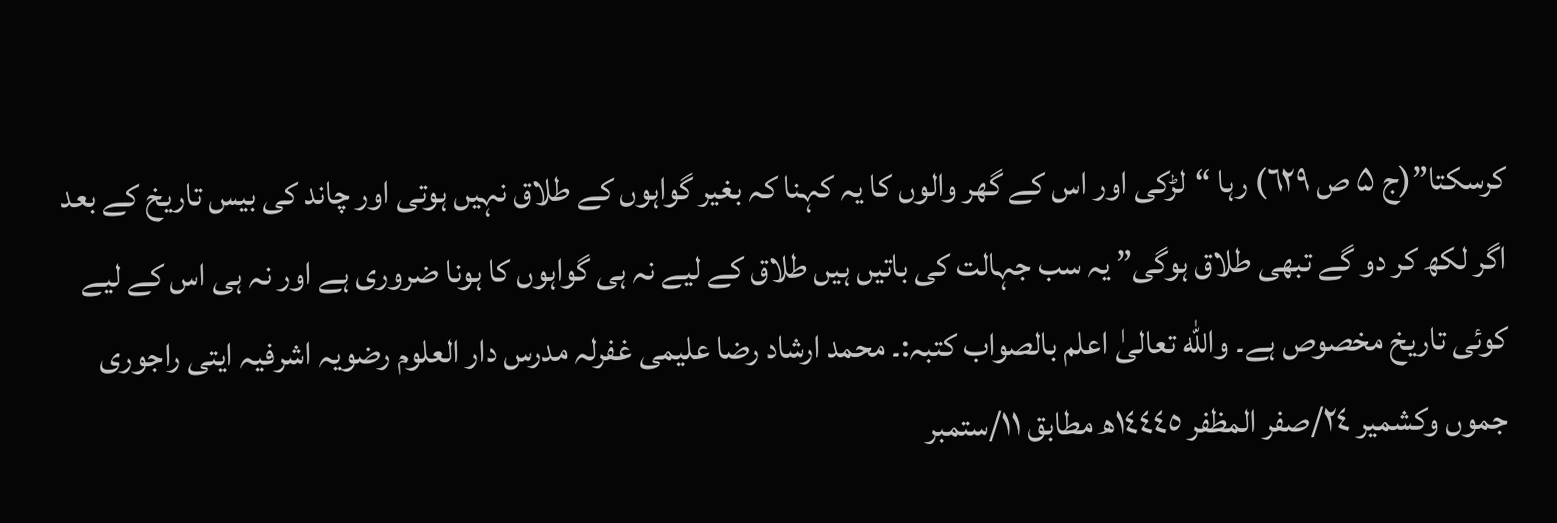کرسکتا”(ج ۵ ص ٦٢٩) رہا “لڑکی اور اس کے گھر والوں کا یہ کہنا کہ بغیر گواہوں کے طلاق نہیں ہوتی اور چاند کی بیس تاریخ کے بعد اگر لکھ کر دو گے تبھی طلاق ہوگی” یہ سب جہالت کی باتیں ہیں طلاق کے لیے نہ ہی گواہوں کا ہونا ضروری ہے اور نہ ہی اس کے لیے کوئی تاریخ مخصوص ہے۔ والله تعالیٰ اعلم بالصواب کتبہ:۔ محمد ارشاد رضا علیمی غفرلہ مدرس دار العلوم رضویہ اشرفیہ ایتی راجوری جموں وکشمیر ٢٤/صفر المظفر ١٤٤٤٥ھ مطابق ١١/ستمبر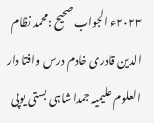٢٠٢٣ء الجواب صحیح :محمد نظام الدین قادری خادم درس وافتا دار العلوم علیمیہ جمدا شاہی بستی یوپی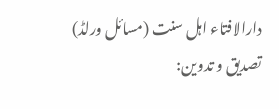دارالافتاء اہل سنت (مسائل ورلڈ) تصدیق و تدوین: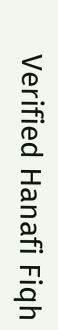Verified Hanafi Fiqh